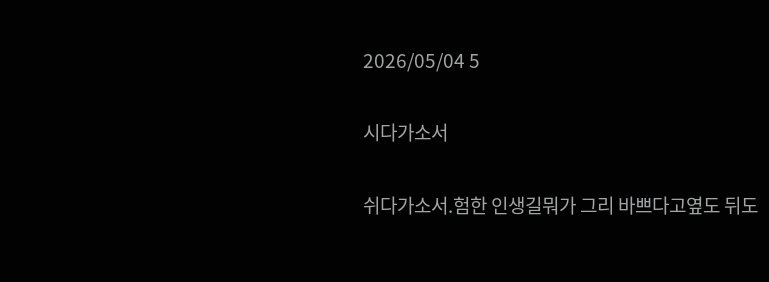2026/05/04 5

시다가소서

쉬다가소서.험한 인생길뭐가 그리 바쁘다고옆도 뒤도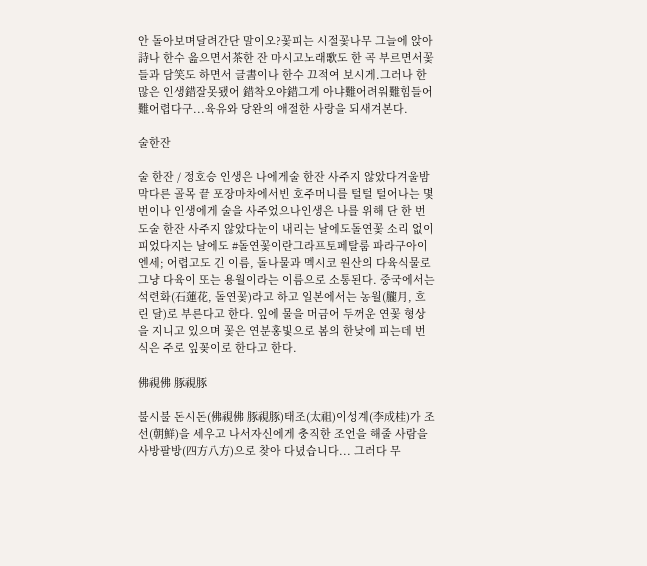안 돌아보며달려간단 말이오?꽃피는 시절꽃나무 그늘에 앉아 詩나 한수 읊으면서茶한 잔 마시고노래歌도 한 곡 부르면서꽃들과 담笑도 하면서 글書이나 한수 끄적여 보시게.그러나 한 많은 인생錯잘못됐어 錯착오야錯그게 아냐難어려워難힘들어難어렵다구...육유와 당완의 애절한 사랑을 되새겨본다.

술한잔

술 한잔 / 정호승 인생은 나에게술 한잔 사주지 않았다겨울밤 막다른 골목 끝 포장마차에서빈 호주머니를 털털 털어나는 몇 번이나 인생에게 술을 사주었으나인생은 나를 위해 단 한 번도술 한잔 사주지 않았다눈이 내리는 날에도돌연꽃 소리 없이 피었다지는 날에도 #돌연꽃이란그라프토페탈룸 파라구아이엔세; 어렵고도 긴 이름, 돌나물과 멕시코 원산의 다육식물로 그냥 다육이 또는 용월이라는 이름으로 소통된다. 중국에서는 석련화(石蓮花, 돌연꽃)라고 하고 일본에서는 농월(朧月, 흐린 달)로 부른다고 한다. 잎에 물을 머금어 두꺼운 연꽃 형상을 지니고 있으며 꽃은 연분홍빛으로 봄의 한낮에 피는데 번식은 주로 잎꽂이로 한다고 한다.

佛視佛 豚視豚

불시불 돈시돈(佛視佛 豚視豚)태조(太祖)이성계(李成桂)가 조선(朝鮮)을 세우고 나서자신에게 충직한 조언을 해줄 사람을 사방팔방(四方八方)으로 찾아 다녔습니다... 그러다 무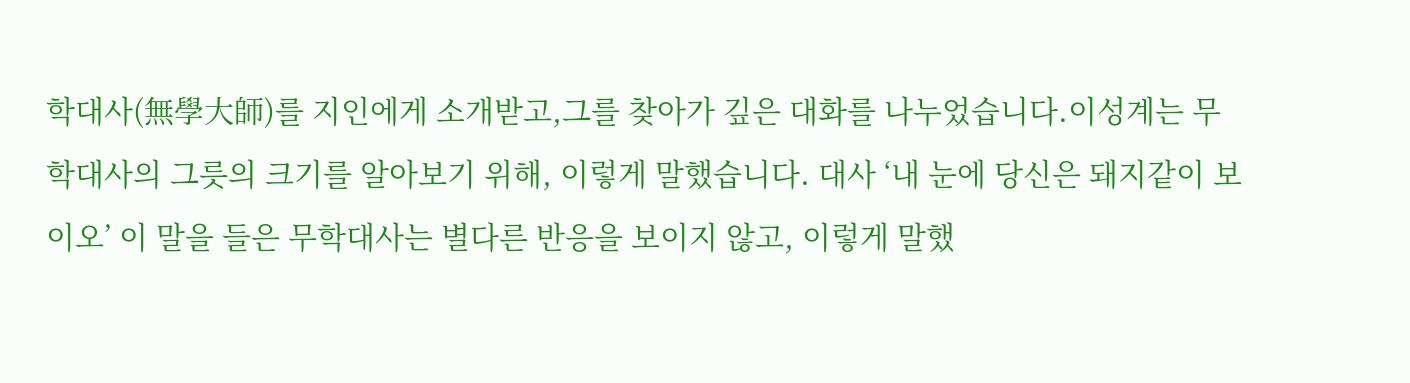학대사(無學大師)를 지인에게 소개받고,그를 찾아가 깊은 대화를 나누었습니다.이성계는 무학대사의 그릇의 크기를 알아보기 위해, 이렇게 말했습니다. 대사 ‘내 눈에 당신은 돼지같이 보이오’ 이 말을 들은 무학대사는 별다른 반응을 보이지 않고, 이렇게 말했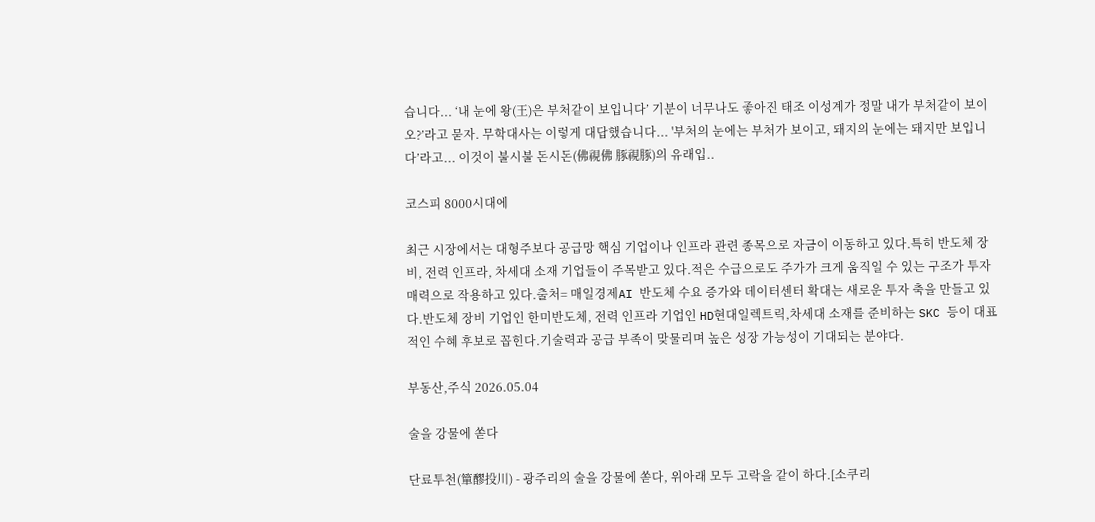습니다... ‘내 눈에 왕(王)은 부처같이 보입니다’ 기분이 너무나도 좋아진 태조 이성계가 정말 내가 부처같이 보이오?’라고 묻자. 무학대사는 이렇게 대답했습니다... '부처의 눈에는 부처가 보이고, 돼지의 눈에는 돼지만 보입니다’라고... 이것이 불시불 돈시돈(佛視佛 豚視豚)의 유래입..

코스피 8000시대에

최근 시장에서는 대형주보다 공급망 핵심 기업이나 인프라 관련 종목으로 자금이 이동하고 있다.특히 반도체 장비, 전력 인프라, 차세대 소재 기업들이 주목받고 있다.적은 수급으로도 주가가 크게 움직일 수 있는 구조가 투자 매력으로 작용하고 있다.출처= 매일경제AI 반도체 수요 증가와 데이터센터 확대는 새로운 투자 축을 만들고 있다.반도체 장비 기업인 한미반도체, 전력 인프라 기업인 HD현대일렉트릭,차세대 소재를 준비하는 SKC 등이 대표적인 수혜 후보로 꼽힌다.기술력과 공급 부족이 맞물리며 높은 성장 가능성이 기대되는 분야다.

부동산,주식 2026.05.04

술을 강물에 쏟다

단료투천(簞醪投川) - 광주리의 술을 강물에 쏟다, 위아래 모두 고락을 같이 하다.[소쿠리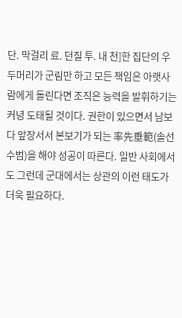단. 막걸리 료. 던질 투. 내 천]한 집단의 우두머리가 군림만 하고 모든 책임은 아랫사람에게 돌린다면 조직은 능력을 발휘하기는커녕 도태될 것이다. 권한이 있으면서 남보다 앞장서서 본보기가 되는 率先垂範(솔선수범)을 해야 성공이 따른다. 일반 사회에서도 그런데 군대에서는 상관의 이런 태도가 더욱 필요하다.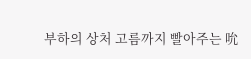부하의 상처 고름까지 빨아주는 吮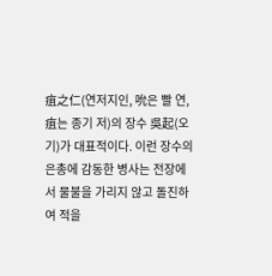疽之仁(연저지인, 吮은 빨 연, 疽는 종기 저)의 장수 吳起(오기)가 대표적이다. 이런 장수의 은총에 감동한 병사는 전장에서 물불을 가리지 않고 돌진하여 적을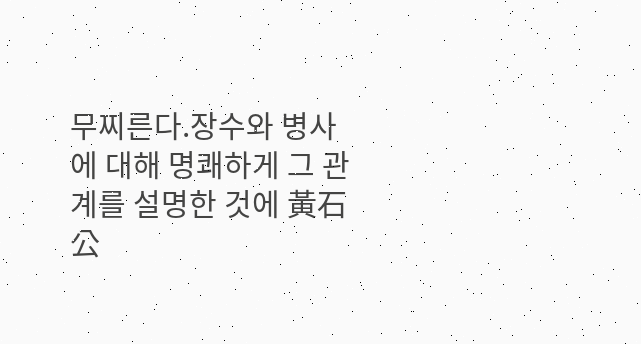무찌른다.장수와 병사에 대해 명쾌하게 그 관계를 설명한 것에 黃石公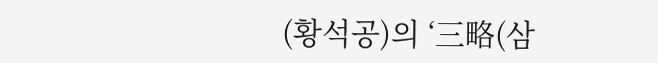(황석공)의 ‘三略(삼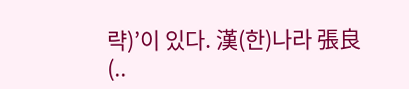략)’이 있다. 漢(한)나라 張良(..